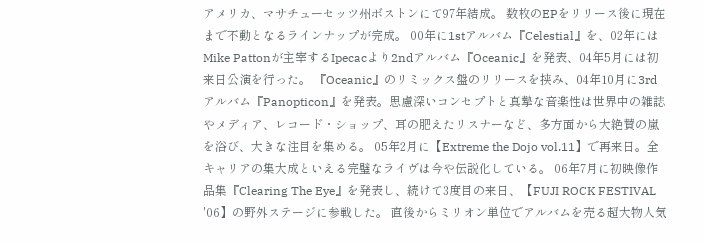アメリカ、マサチューセッツ州ボストンにて97年結成。 数枚のEPをリリース後に現在まで不動となるラインナップが完成。 00年に1stアルバム『Celestial』を、02年にはMike Pattonが主宰するIpecacより2ndアルバム『Oceanic』を発表、04年5月には初来日公演を行った。 『Oceanic』のリミックス盤のリリースを挟み、04年10月に3rd アルバム『Panopticon』を発表。思慮深いコンセプトと真摯な音楽性は世界中の雑誌やメディア、レコード・ショップ、耳の肥えたリスナーなど、多方面から大絶賛の嵐を浴び、大きな注目を集める。 05年2月に【Extreme the Dojo vol.11】で再来日。全キャリアの集大成といえる完璧なライヴは今や伝説化している。 06年7月に初映像作品集『Clearing The Eye』を発表し、続けて3度目の来日、【FUJI ROCK FESTIVAL '06】の野外ステージに参戦した。 直後からミリオン単位でアルバムを売る超大物人気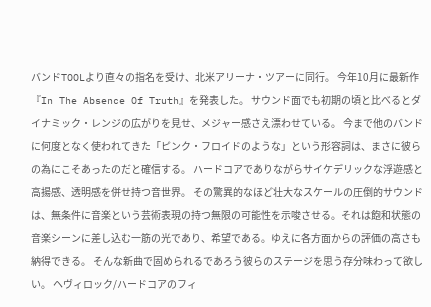バンドTOOLより直々の指名を受け、北米アリーナ・ツアーに同行。 今年10月に最新作『In The Absence Of Truth』を発表した。 サウンド面でも初期の頃と比べるとダイナミック・レンジの広がりを見せ、メジャー感さえ漂わせている。 今まで他のバンドに何度となく使われてきた「ピンク・フロイドのような」という形容詞は、まさに彼らの為にこそあったのだと確信する。 ハードコアでありながらサイケデリックな浮遊感と高揚感、透明感を併せ持つ音世界。 その驚異的なほど壮大なスケールの圧倒的サウンドは、無条件に音楽という芸術表現の持つ無限の可能性を示唆させる。それは飽和状態の音楽シーンに差し込む一筋の光であり、希望である。ゆえに各方面からの評価の高さも納得できる。 そんな新曲で固められるであろう彼らのステージを思う存分味わって欲しい。 ヘヴィロック/ハードコアのフィ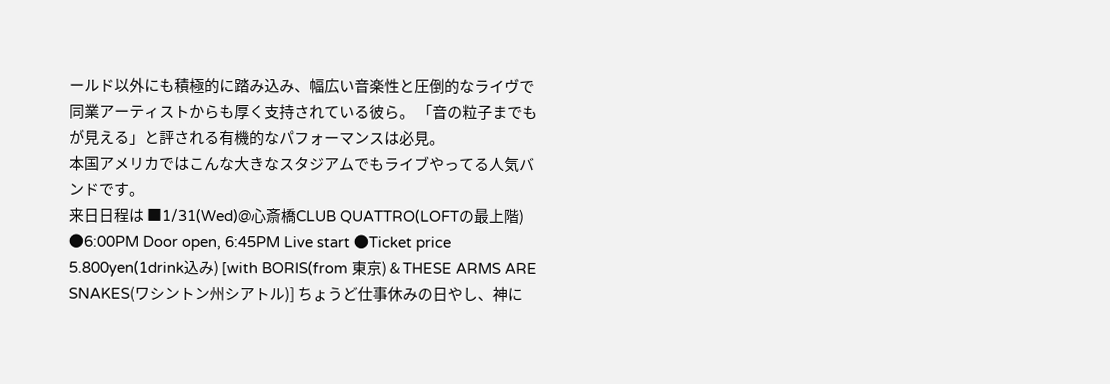ールド以外にも積極的に踏み込み、幅広い音楽性と圧倒的なライヴで同業アーティストからも厚く支持されている彼ら。 「音の粒子までもが見える」と評される有機的なパフォーマンスは必見。
本国アメリカではこんな大きなスタジアムでもライブやってる人気バンドです。
来日日程は ■1/31(Wed)@心斎橋CLUB QUATTRO(LOFTの最上階) ●6:00PM Door open, 6:45PM Live start ●Ticket price 5.800yen(1drink込み) [with BORIS(from 東京) & THESE ARMS ARE SNAKES(ワシントン州シアトル)] ちょうど仕事休みの日やし、神に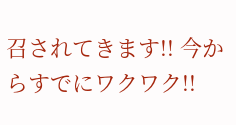召されてきます!! 今からすでにワクワク!!